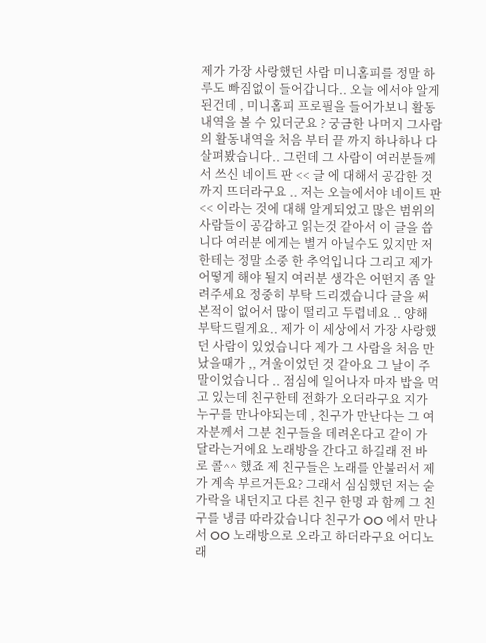제가 가장 사랑했던 사람 미니홈피를 정말 하루도 빠짐없이 들어갑니다.. 오늘 에서야 알게된건데 , 미니홈피 프로필을 들어가보니 활동내역을 볼 수 있더군요 ? 궁금한 나머지 그사람의 활동내역을 처음 부터 끝 까지 하나하나 다 살펴봤습니다.. 그런데 그 사람이 여러분들께서 쓰신 네이트 판 << 글 에 대해서 공감한 것 까지 뜨더라구요 .. 저는 오늘에서야 네이트 판 << 이라는 것에 대해 알게되었고 많은 범위의 사람들이 공감하고 읽는것 같아서 이 글을 씁니다 여러분 에게는 별거 아닐수도 있지만 저 한테는 정말 소중 한 추억입니다 그리고 제가 어떻게 해야 될지 여러분 생각은 어떤지 좀 알려주세요 정중히 부탁 드리겠습니다 글을 써 본적이 없어서 많이 떨리고 두렵네요 .. 양해 부탁드릴게요.. 제가 이 세상에서 가장 사랑했던 사람이 있었습니다 제가 그 사람을 처음 만났을때가 ,, 겨울이었던 것 같아요 그 날이 주말이었습니다 .. 점심에 일어나자 마자 밥을 먹고 있는데 친구한테 전화가 오더라구요 지가 누구를 만나야되는데 , 친구가 만난다는 그 여자분께서 그분 친구들을 데려온다고 같이 가달라는거에요 노래방을 간다고 하길래 전 바로 콜^^ 했죠 제 친구들은 노래를 안불러서 제가 계속 부르거든요? 그래서 심심했던 저는 숟가락을 내던지고 다른 친구 한명 과 함께 그 친구를 냉큼 따라갔습니다 친구가 OO 에서 만나서 OO 노래방으로 오라고 하더라구요 어디노래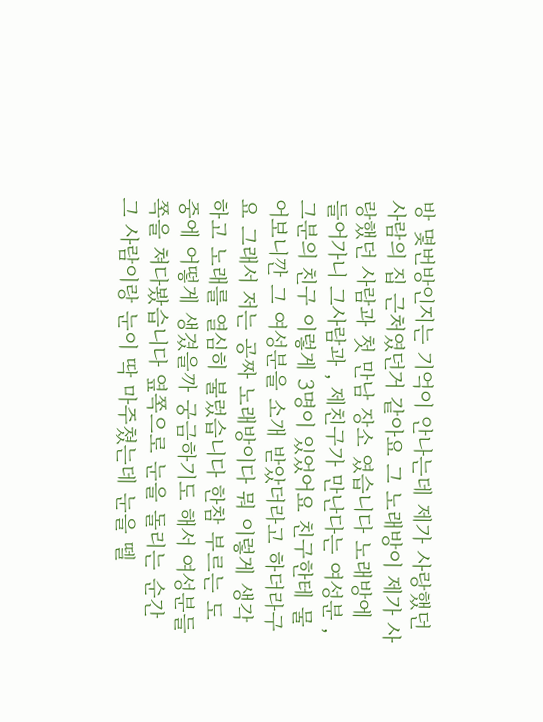방 몇번방인지는 기억이 안나는데 제가 사랑했던 사람의 집 근처였던거 같아요 그 노래방이 제가 사랑했던 사람과 첫 만남 장소 였습니다 노래방에 들어가니 그사람과 , 제친구가 만난다는 여성분 , 그분의 친구 이렇게 3명이 있었어요 친구한테 물어보니깐 그 여성분을 소개 받았더라고 하더라구요 그래서 저는 공짜 노래방이다 뭐 이렇게 생각하고 노래를 열심히 불렀습니다 한참 부르는 도중에 어떻게 생겼을까 궁금하기도 해서 여성분들 쪽을 쳐다봤습니다 옆쪽으로 눈을 돌리는 순간 그 사람이랑 눈이 딱 마주쳤는데 눈을 뗄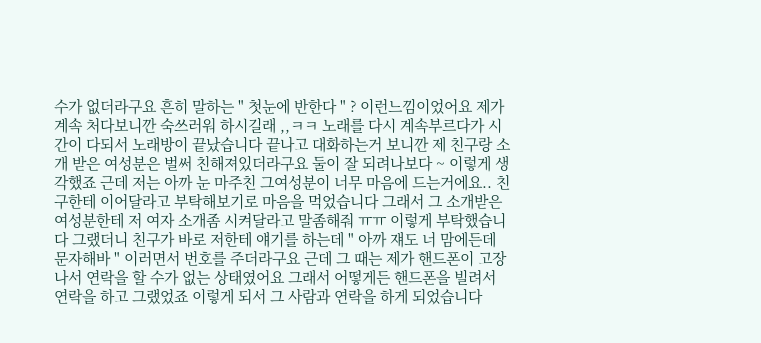수가 없더라구요 흔히 말하는 " 첫눈에 반한다 " ? 이런느낌이었어요 제가 계속 처다보니깐 숙쓰러워 하시길래 ,,ㅋㅋ 노래를 다시 계속부르다가 시간이 다되서 노래방이 끝났습니다 끝나고 대화하는거 보니깐 제 친구랑 소개 받은 여성분은 벌써 친해져있더라구요 둘이 잘 되려나보다 ~ 이렇게 생각했죠 근데 저는 아까 눈 마주친 그여성분이 너무 마음에 드는거에요.. 친구한테 이어달라고 부탁해보기로 마음을 먹었습니다 그래서 그 소개받은 여성분한테 저 여자 소개좀 시켜달라고 말좀해줘 ㅠㅠ 이렇게 부탁했습니다 그랬더니 친구가 바로 저한테 얘기를 하는데 " 아까 쟤도 너 맘에든데 문자해바 " 이러면서 번호를 주더라구요 근데 그 때는 제가 핸드폰이 고장나서 연락을 할 수가 없는 상태였어요 그래서 어떻게든 핸드폰을 빌려서 연락을 하고 그랬었죠 이렇게 되서 그 사람과 연락을 하게 되었습니다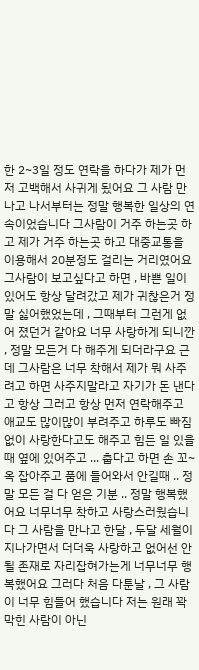한 2~3일 정도 연락을 하다가 제가 먼저 고백해서 사귀게 됬어요 그 사람 만나고 나서부터는 정말 행복한 일상의 연속이었습니다 그사람이 거주 하는곳 하고 제가 거주 하는곳 하고 대중교통을 이용해서 20분정도 걸리는 거리였어요 그사람이 보고싶다고 하면 , 바쁜 일이 있어도 항상 달려갔고 제가 귀찮은거 정말 싫어했었는데 , 그때부터 그런게 없어 졌던거 같아요 너무 사랑하게 되니깐 , 정말 모든거 다 해주게 되더라구요 근데 그사람은 너무 착해서 제가 뭐 사주려고 하면 사주지말라고 자기가 돈 낸다고 항상 그러고 항상 먼저 연락해주고 애교도 많이많이 부려주고 하루도 빠짐없이 사랑한다고도 해주고 힘든 일 있을때 옆에 있어주고 ... 춥다고 하면 손 꼬~옥 잡아주고 품에 들어와서 안길때 .. 정말 모든 걸 다 얻은 기분 .. 정말 행복했어요 너무너무 착하고 사랑스러웠습니다 그 사람을 만나고 한달 , 두달 세월이 지나가면서 더더욱 사랑하고 없어선 안될 존재로 자리잡혀가는게 너무너무 행복했어요 그러다 처음 다툰날 , 그 사람이 너무 힘들어 했습니다 저는 원래 꽉 막힌 사람이 아닌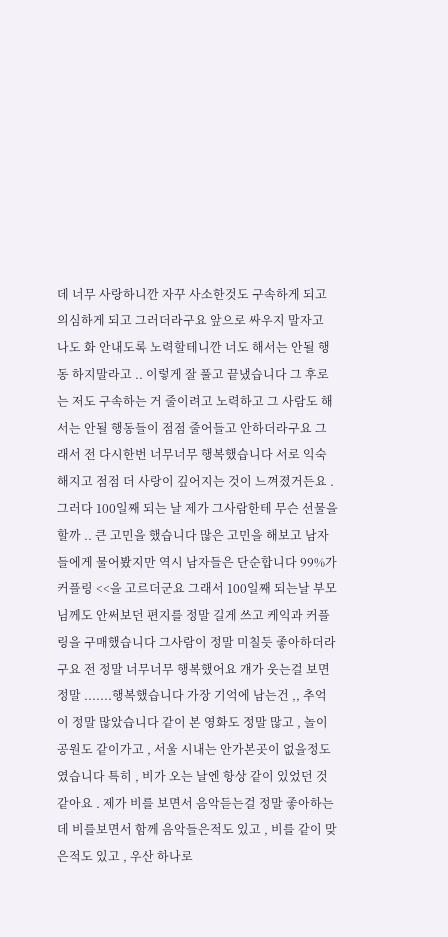데 너무 사랑하니깐 자꾸 사소한것도 구속하게 되고 의심하게 되고 그러더라구요 앞으로 싸우지 말자고 나도 화 안내도록 노력할테니깐 너도 해서는 안될 행동 하지말라고 .. 이렇게 잘 풀고 끝냈습니다 그 후로는 저도 구속하는 거 줄이려고 노력하고 그 사람도 해서는 안될 행동들이 점점 줄어들고 안하더라구요 그래서 전 다시한번 너무너무 행복했습니다 서로 익숙해지고 점점 더 사랑이 깊어지는 것이 느껴졌거든요 . 그러다 100일째 되는 날 제가 그사람한테 무슨 선물을 할까 .. 큰 고민을 했습니다 많은 고민을 해보고 남자들에게 물어봤지만 역시 남자들은 단순합니다 99%가 커플링 <<을 고르더군요 그래서 100일째 되는날 부모님께도 안써보던 편지를 정말 길게 쓰고 케익과 커플링을 구매했습니다 그사람이 정말 미칠듯 좋아하더라구요 전 정말 너무너무 행복했어요 걔가 웃는걸 보면 정말 .......행복했습니다 가장 기억에 남는건 ,, 추억이 정말 많았습니다 같이 본 영화도 정말 많고 , 놀이공원도 같이가고 , 서울 시내는 안가본곳이 없을정도 였습니다 특히 , 비가 오는 날엔 항상 같이 있었던 것 같아요 . 제가 비를 보면서 음악듣는걸 정말 좋아하는데 비를보면서 함께 음악들은적도 있고 , 비를 같이 맞은적도 있고 , 우산 하나로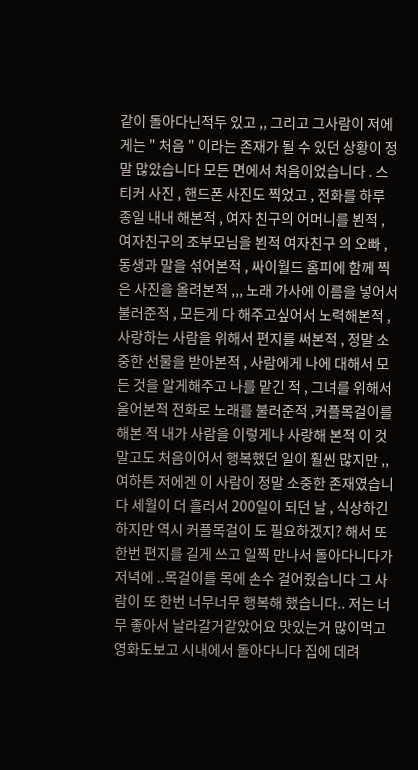같이 돌아다닌적두 있고 ,, 그리고 그사람이 저에게는 " 처음 " 이라는 존재가 될 수 있던 상황이 정말 많았습니다 모든 면에서 처음이었습니다 . 스티커 사진 , 핸드폰 사진도 찍었고 , 전화를 하루 종일 내내 해본적 , 여자 친구의 어머니를 뵌적 , 여자친구의 조부모님을 뵌적 여자친구 의 오빠 , 동생과 말을 섞어본적 , 싸이월드 홈피에 함께 찍은 사진을 올려본적 ,,, 노래 가사에 이름을 넣어서 불러준적 , 모든게 다 해주고싶어서 노력해본적 , 사랑하는 사람을 위해서 편지를 써본적 , 정말 소중한 선물을 받아본적 , 사람에게 나에 대해서 모든 것을 알게해주고 나를 맡긴 적 , 그녀를 위해서 울어본적 전화로 노래를 불러준적 ,커플목걸이를 해본 적 내가 사람을 이렇게나 사랑해 본적 이 것 말고도 처음이어서 행복했던 일이 훨씬 많지만 ,, 여하튼 저에겐 이 사람이 정말 소중한 존재였습니다 세월이 더 흘러서 200일이 되던 날 , 식상하긴 하지만 역시 커플목걸이 도 필요하겠지? 해서 또 한번 편지를 길게 쓰고 일찍 만나서 돌아다니다가 저녁에 ..목걸이를 목에 손수 걸어줬습니다 그 사람이 또 한번 너무너무 행복해 했습니다.. 저는 너무 좋아서 날라갈거같았어요 맛있는거 많이먹고 영화도보고 시내에서 돌아다니다 집에 데려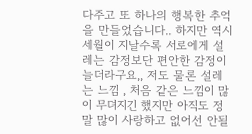다주고 또 하나의 행복한 추억을 만들었습니다.. 하지만 역시 세월이 지날수록 서로에게 설레는 감정보단 편안한 감정이 늘더라구요,, 저도 물론 설레는 느낌 , 처음 같은 느낌이 많이 무뎌지긴 했지만 아직도 정말 많이 사랑하고 없어선 안될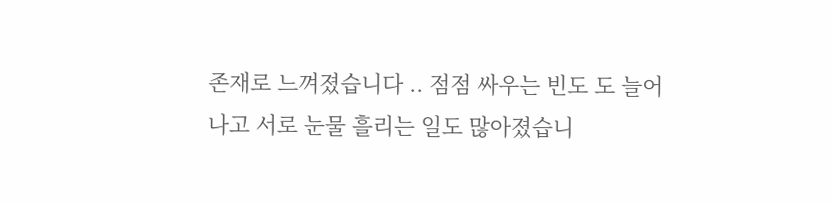존재로 느껴졌습니다 .. 점점 싸우는 빈도 도 늘어나고 서로 눈물 흘리는 일도 많아졌습니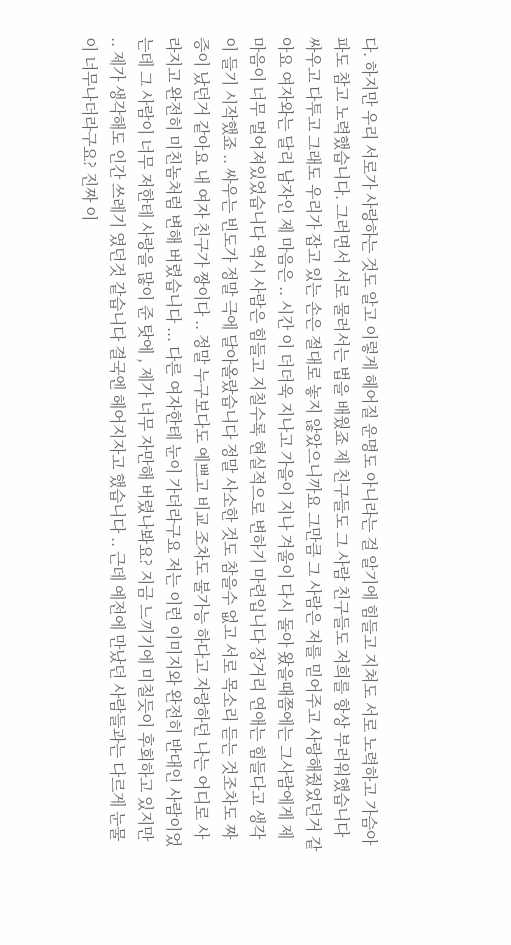다. 하지만 우리 서로가 사랑하는 것도 알고 이렇게 헤어질 운명도 아니라는 걸 알기에 힘들고 지쳐도 서로 노력하고 가슴아파도 참고 노력했습니다. 그러면서 서로 물러서는 법을 배웠죠 제 친구들도 그 사람 친구들도 저희를 항상 부러워했습니다 싸우고 다투고 그래도 우리가 잡고 있는 손은 절대로 놓지 않았으니까요 그만큼 그 사람은 저를 믿어주고 사랑해줬었던거 같아요 여자와는 달리 남자인 제 마음은 .. 시간 이 더더욱 지나고 가을이 지나 겨울이 다시 돌아 왔을때쯤에는 그사람에게 제마음이 너무 멀어져있었습니다 역시 사람은 힘들고 지칠수록 현실적으로 변하기 마련입니다 장거리 연애는 힘들다고 생각이 들기 시작했죠 .. 싸우는 빈도가 정말 극에 달아올랐습니다 정말 사소한 것도 참을수 없고 서로 목소리 듣는 것조차도 짜증이 났던거 같아요 내 여자 친구가 짱이다 .. 정말 누구보다도 예쁘고 비교 조차도 불가능 하다고 자랑하던 나는 어디로 사라지고 완전히 미친놈처럼 변해 버렸습니다 ... 다른 여자한테 눈이 가더라구요 저는 이런 이미지와 완전히 반대인 사람이었는데 그 사람이 너무 저한테 사랑을 많이 준 탓에 , 제가 너무 자만해 버렸나봐요? 지금 느끼기에 미칠듯이 후회하고 있지만 .. 제가 생각해도 인간 쓰레기 였던것 같습니다 결국엔 헤어지자고 했습니다 .. 근데 예전에 만났던 사람들과는 다르게 눈물이 너무나더라구요? 진짜 이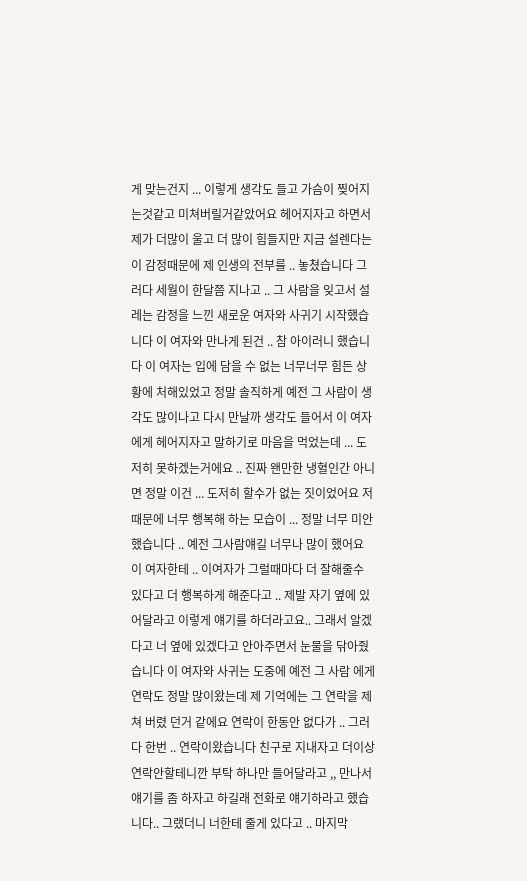게 맞는건지 ... 이렇게 생각도 들고 가슴이 찢어지는것같고 미쳐버릴거같았어요 헤어지자고 하면서 제가 더많이 울고 더 많이 힘들지만 지금 설렌다는 이 감정때문에 제 인생의 전부를 .. 놓쳤습니다 그러다 세월이 한달쯤 지나고 .. 그 사람을 잊고서 설레는 감정을 느낀 새로운 여자와 사귀기 시작했습니다 이 여자와 만나게 된건 .. 참 아이러니 했습니다 이 여자는 입에 담을 수 없는 너무너무 힘든 상황에 처해있었고 정말 솔직하게 예전 그 사람이 생각도 많이나고 다시 만날까 생각도 들어서 이 여자에게 헤어지자고 말하기로 마음을 먹었는데 ... 도저히 못하겠는거에요 .. 진짜 왠만한 냉혈인간 아니면 정말 이건 ... 도저히 할수가 없는 짓이었어요 저때문에 너무 행복해 하는 모습이 ... 정말 너무 미안했습니다 .. 예전 그사람얘길 너무나 많이 했어요 이 여자한테 .. 이여자가 그럴때마다 더 잘해줄수 있다고 더 행복하게 해준다고 .. 제발 자기 옆에 있어달라고 이렇게 얘기를 하더라고요.. 그래서 알겠다고 너 옆에 있겠다고 안아주면서 눈물을 닦아줬습니다 이 여자와 사귀는 도중에 예전 그 사람 에게 연락도 정말 많이왔는데 제 기억에는 그 연락을 제쳐 버렸 던거 같에요 연락이 한동안 없다가 .. 그러다 한번 .. 연락이왔습니다 친구로 지내자고 더이상 연락안할테니깐 부탁 하나만 들어달라고 ,, 만나서 얘기를 좀 하자고 하길래 전화로 얘기하라고 했습니다.. 그랬더니 너한테 줄게 있다고 .. 마지막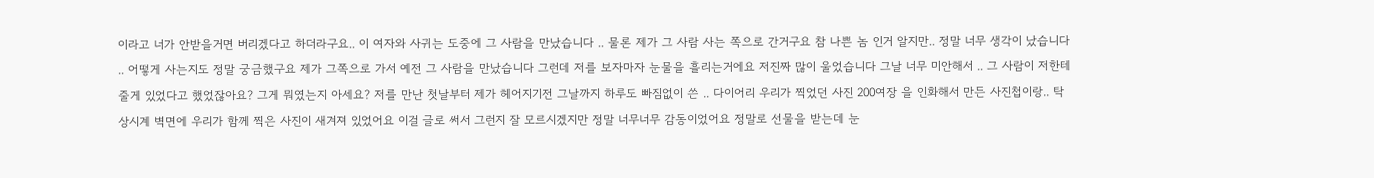이라고 너가 안받을거면 버리겠다고 하더라구요.. 이 여자와 사귀는 도중에 그 사람을 만났습니다 .. 물론 제가 그 사람 사는 쪽으로 간거구요 참 나쁜 놈 인거 알지만.. 정말 너무 생각이 났습니다 .. 어떻게 사는지도 정말 궁금했구요 제가 그쪽으로 가서 예전 그 사람을 만났습니다 그런데 저를 보자마자 눈물을 흘리는거에요 저진짜 많이 울었습니다 그날 너무 미안해서 .. 그 사람이 저한테 줄게 있었다고 했었잖아요? 그게 뭐였는지 아세요? 저를 만난 첫날부터 제가 헤어지기전 그날까지 하루도 빠짐없이 쓴 .. 다이어리 우리가 찍었던 사진 200여장 을 인화해서 만든 사진첩이랑.. 탁상시계 벽면에 우리가 함께 찍은 사진이 새겨져 있었어요 이걸 글로 써서 그런지 잘 모르시겠지만 정말 너무너무 감동이었어요 정말로 선물을 받는데 눈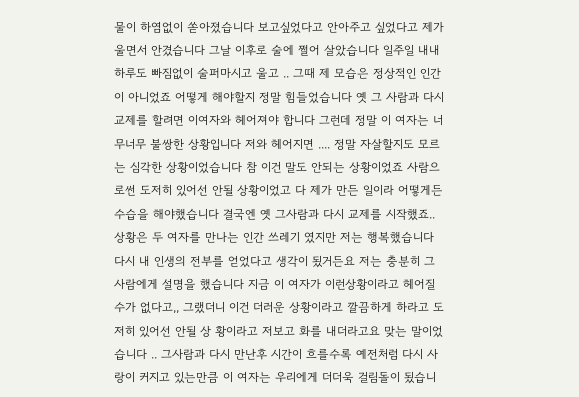물이 하염없이 쏟아졌습니다 보고싶었다고 안아주고 싶었다고 제가 울면서 안겼습니다 그날 이후로 술에 쩔어 살았습니다 일주일 내내 하루도 빠짐없이 술퍼마시고 울고 .. 그때 제 모습은 정상적인 인간이 아니었죠 어떻게 해야할지 정말 힘들었습니다 옛 그 사람과 다시 교제를 할려면 이여자와 헤어져야 합니다 그런데 정말 이 여자는 너무너무 불쌍한 상황입니다 저와 헤어지면 .... 정말 자살할지도 모르는 심각한 상황이었습니다 참 이건 말도 안되는 상황이었죠 사람으로썬 도저히 있어선 안될 상황이었고 다 제가 만든 일이라 어떻게든 수습을 해야했습니다 결국엔 옛 그사람과 다시 교제를 시작했죠.. 상황은 두 여자를 만나는 인간 쓰레기 였지만 저는 행복했습니다 다시 내 인생의 전부를 얻었다고 생각이 됬거든요 저는 충분히 그사람에게 설명을 했습니다 지금 이 여자가 이런상황이라고 헤어질수가 없다고,, 그랬더니 이건 더러운 상황이라고 깔끔하게 하라고 도저히 있어선 안될 상 황이라고 저보고 화를 내더라고요 맞는 말이었습니다 .. 그사람과 다시 만난후 시간이 흐를수록 예전처럼 다시 사랑이 커지고 있는만큼 이 여자는 우리에게 더더욱 걸림돌이 됬습니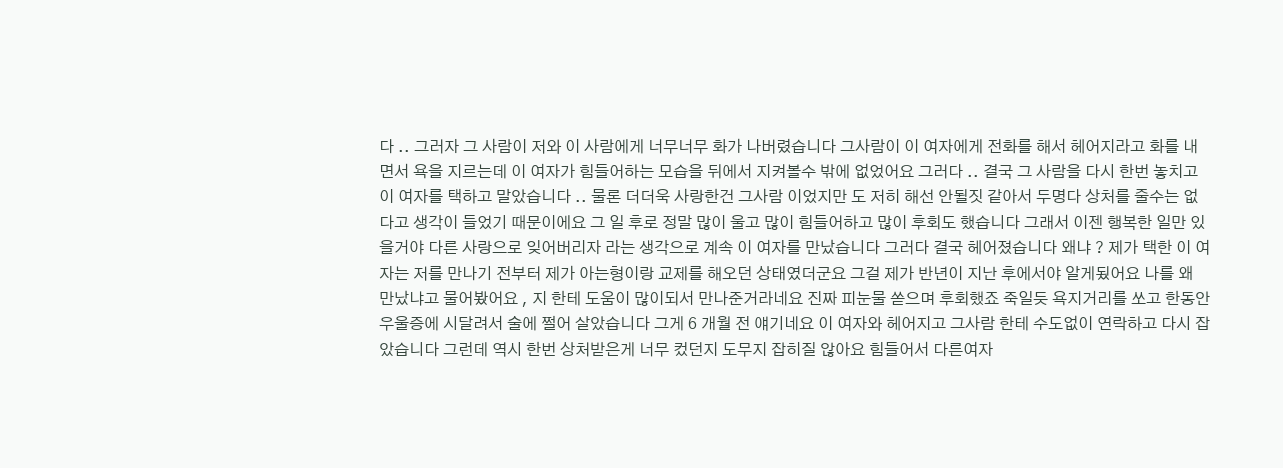다 .. 그러자 그 사람이 저와 이 사람에게 너무너무 화가 나버렸습니다 그사람이 이 여자에게 전화를 해서 헤어지라고 화를 내면서 욕을 지르는데 이 여자가 힘들어하는 모습을 뒤에서 지켜볼수 밖에 없었어요 그러다 .. 결국 그 사람을 다시 한번 놓치고 이 여자를 택하고 말았습니다 .. 물론 더더욱 사랑한건 그사람 이었지만 도 저히 해선 안될짓 같아서 두명다 상처를 줄수는 없다고 생각이 들었기 때문이에요 그 일 후로 정말 많이 울고 많이 힘들어하고 많이 후회도 했습니다 그래서 이젠 행복한 일만 있을거야 다른 사랑으로 잊어버리자 라는 생각으로 계속 이 여자를 만났습니다 그러다 결국 헤어졌습니다 왜냐 ? 제가 택한 이 여자는 저를 만나기 전부터 제가 아는형이랑 교제를 해오던 상태였더군요 그걸 제가 반년이 지난 후에서야 알게됬어요 나를 왜 만났냐고 물어봤어요 , 지 한테 도움이 많이되서 만나준거라네요 진짜 피눈물 쏟으며 후회했죠 죽일듯 욕지거리를 쏘고 한동안 우울증에 시달려서 술에 쩔어 살았습니다 그게 6 개월 전 얘기네요 이 여자와 헤어지고 그사람 한테 수도없이 연락하고 다시 잡았습니다 그런데 역시 한번 상처받은게 너무 컸던지 도무지 잡히질 않아요 힘들어서 다른여자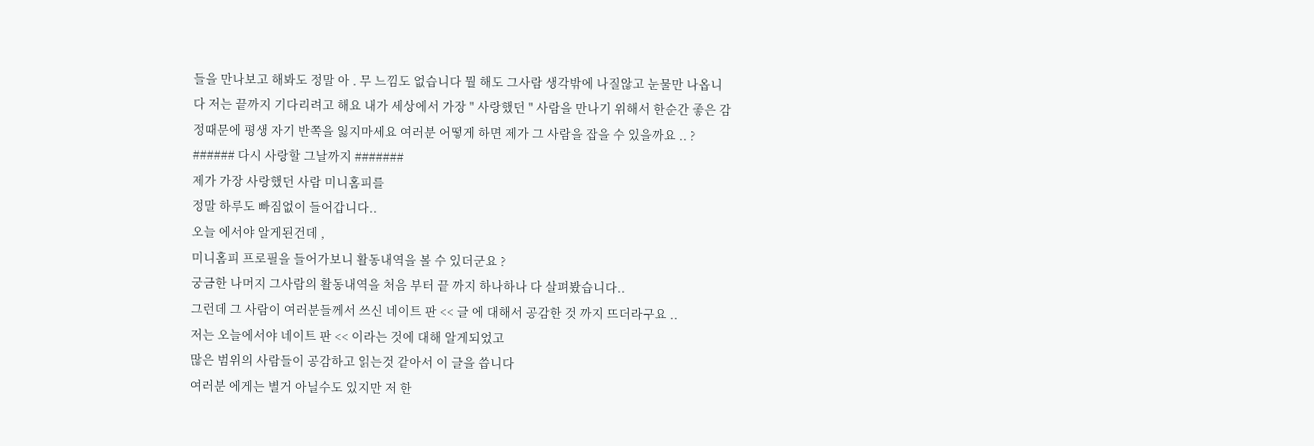들을 만나보고 해봐도 정말 아 . 무 느낌도 없습니다 뭘 해도 그사람 생각밖에 나질않고 눈물만 나옵니다 저는 끝까지 기다리려고 해요 내가 세상에서 가장 " 사랑했던 " 사람을 만나기 위해서 한순간 좋은 감정때문에 평생 자기 반쪽을 잃지마세요 여러분 어떻게 하면 제가 그 사람을 잡을 수 있을까요 .. ?
###### 다시 사랑할 그날까지 #######
제가 가장 사랑했던 사람 미니홈피를
정말 하루도 빠짐없이 들어갑니다..
오늘 에서야 알게된건데 ,
미니홈피 프로필을 들어가보니 활동내역을 볼 수 있더군요 ?
궁금한 나머지 그사람의 활동내역을 처음 부터 끝 까지 하나하나 다 살펴봤습니다..
그런데 그 사람이 여러분들께서 쓰신 네이트 판 << 글 에 대해서 공감한 것 까지 뜨더라구요 ..
저는 오늘에서야 네이트 판 << 이라는 것에 대해 알게되었고
많은 범위의 사람들이 공감하고 읽는것 같아서 이 글을 씁니다
여러분 에게는 별거 아닐수도 있지만 저 한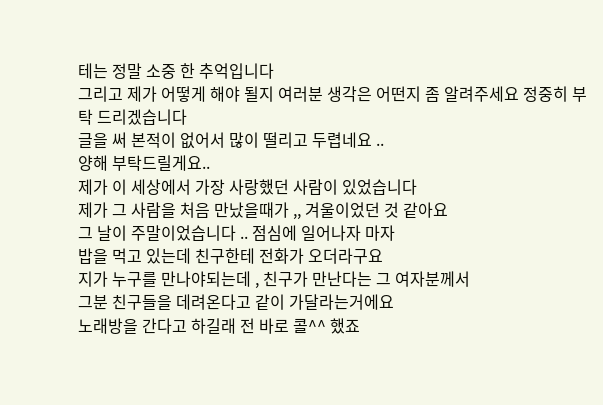테는 정말 소중 한 추억입니다
그리고 제가 어떻게 해야 될지 여러분 생각은 어떤지 좀 알려주세요 정중히 부탁 드리겠습니다
글을 써 본적이 없어서 많이 떨리고 두렵네요 ..
양해 부탁드릴게요..
제가 이 세상에서 가장 사랑했던 사람이 있었습니다
제가 그 사람을 처음 만났을때가 ,, 겨울이었던 것 같아요
그 날이 주말이었습니다 .. 점심에 일어나자 마자
밥을 먹고 있는데 친구한테 전화가 오더라구요
지가 누구를 만나야되는데 , 친구가 만난다는 그 여자분께서
그분 친구들을 데려온다고 같이 가달라는거에요
노래방을 간다고 하길래 전 바로 콜^^ 했죠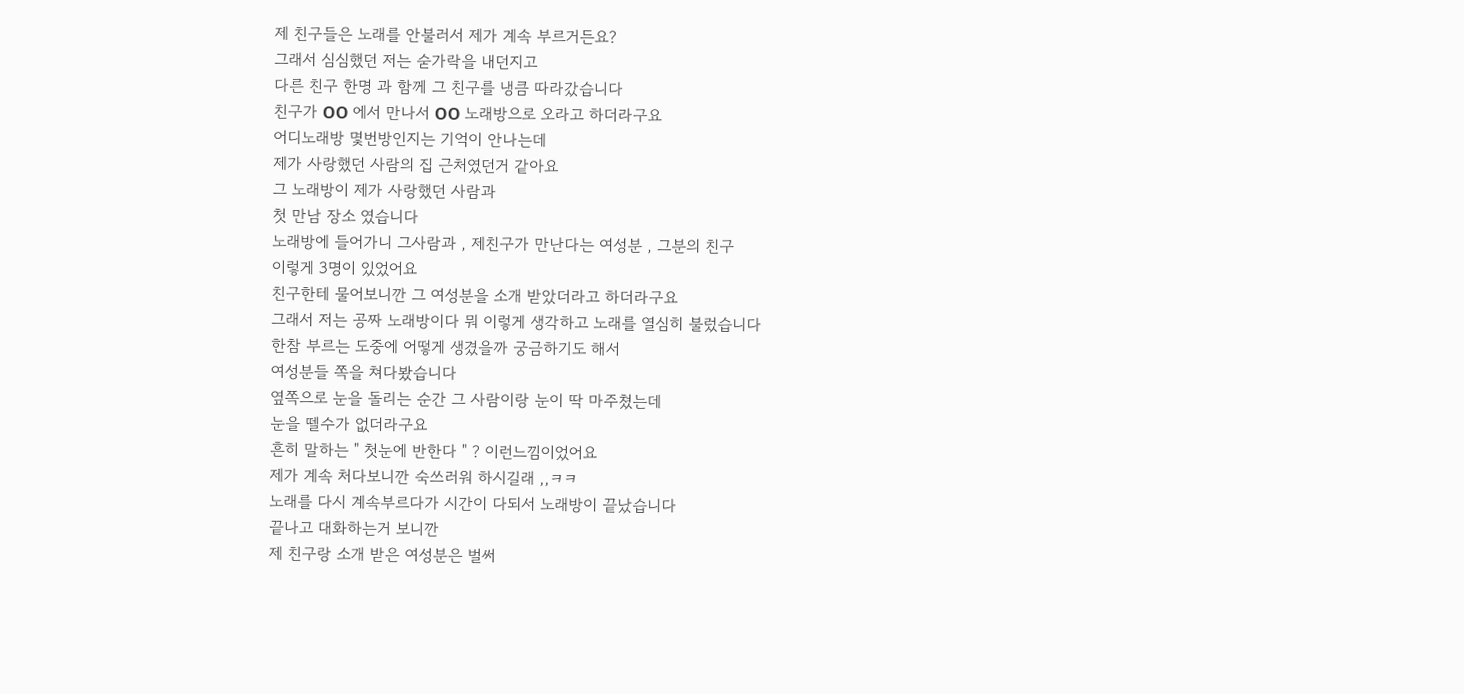제 친구들은 노래를 안불러서 제가 계속 부르거든요?
그래서 심심했던 저는 숟가락을 내던지고
다른 친구 한명 과 함께 그 친구를 냉큼 따라갔습니다
친구가 OO 에서 만나서 OO 노래방으로 오라고 하더라구요
어디노래방 몇번방인지는 기억이 안나는데
제가 사랑했던 사람의 집 근처였던거 같아요
그 노래방이 제가 사랑했던 사람과
첫 만남 장소 였습니다
노래방에 들어가니 그사람과 , 제친구가 만난다는 여성분 , 그분의 친구
이렇게 3명이 있었어요
친구한테 물어보니깐 그 여성분을 소개 받았더라고 하더라구요
그래서 저는 공짜 노래방이다 뭐 이렇게 생각하고 노래를 열심히 불렀습니다
한참 부르는 도중에 어떻게 생겼을까 궁금하기도 해서
여성분들 쪽을 쳐다봤습니다
옆쪽으로 눈을 돌리는 순간 그 사람이랑 눈이 딱 마주쳤는데
눈을 뗄수가 없더라구요
흔히 말하는 " 첫눈에 반한다 " ? 이런느낌이었어요
제가 계속 처다보니깐 숙쓰러워 하시길래 ,,ㅋㅋ
노래를 다시 계속부르다가 시간이 다되서 노래방이 끝났습니다
끝나고 대화하는거 보니깐
제 친구랑 소개 받은 여성분은 벌써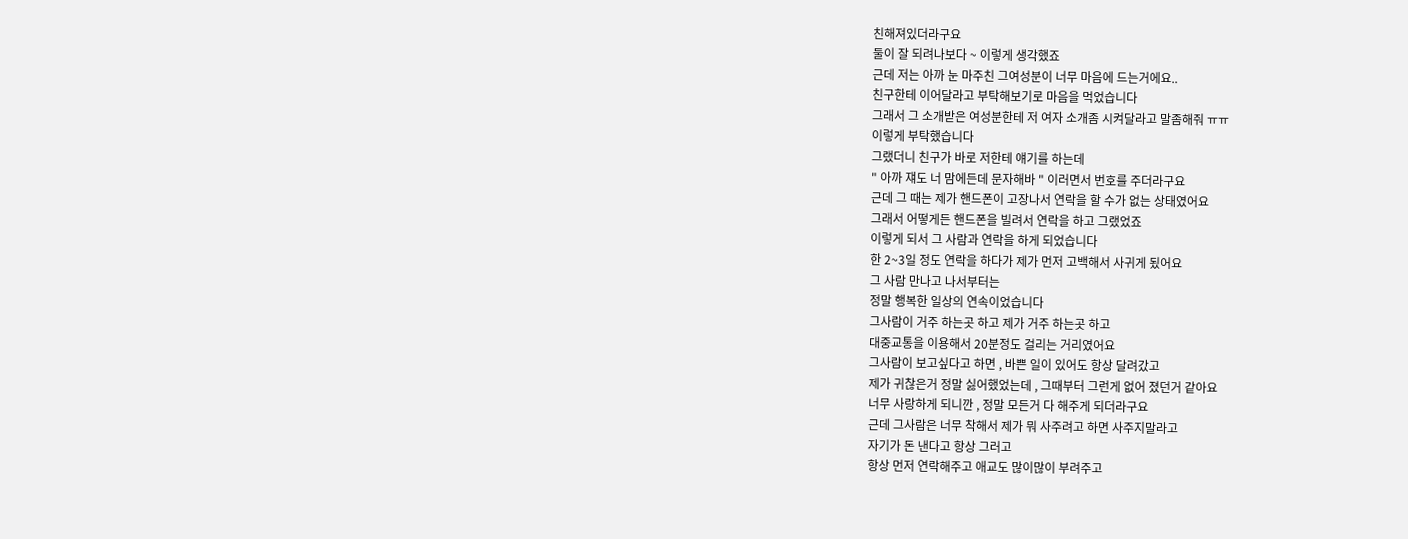친해져있더라구요
둘이 잘 되려나보다 ~ 이렇게 생각했죠
근데 저는 아까 눈 마주친 그여성분이 너무 마음에 드는거에요..
친구한테 이어달라고 부탁해보기로 마음을 먹었습니다
그래서 그 소개받은 여성분한테 저 여자 소개좀 시켜달라고 말좀해줘 ㅠㅠ
이렇게 부탁했습니다
그랬더니 친구가 바로 저한테 얘기를 하는데
" 아까 쟤도 너 맘에든데 문자해바 " 이러면서 번호를 주더라구요
근데 그 때는 제가 핸드폰이 고장나서 연락을 할 수가 없는 상태였어요
그래서 어떻게든 핸드폰을 빌려서 연락을 하고 그랬었죠
이렇게 되서 그 사람과 연락을 하게 되었습니다
한 2~3일 정도 연락을 하다가 제가 먼저 고백해서 사귀게 됬어요
그 사람 만나고 나서부터는
정말 행복한 일상의 연속이었습니다
그사람이 거주 하는곳 하고 제가 거주 하는곳 하고
대중교통을 이용해서 20분정도 걸리는 거리였어요
그사람이 보고싶다고 하면 , 바쁜 일이 있어도 항상 달려갔고
제가 귀찮은거 정말 싫어했었는데 , 그때부터 그런게 없어 졌던거 같아요
너무 사랑하게 되니깐 , 정말 모든거 다 해주게 되더라구요
근데 그사람은 너무 착해서 제가 뭐 사주려고 하면 사주지말라고
자기가 돈 낸다고 항상 그러고
항상 먼저 연락해주고 애교도 많이많이 부려주고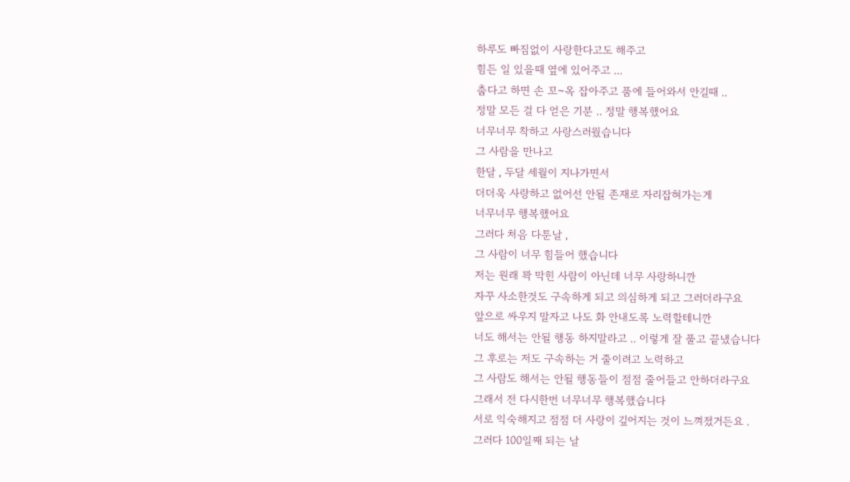하루도 빠짐없이 사랑한다고도 해주고
힘든 일 있을때 옆에 있어주고 ...
춥다고 하면 손 꼬~옥 잡아주고 품에 들어와서 안길때 ..
정말 모든 걸 다 얻은 기분 .. 정말 행복했어요
너무너무 착하고 사랑스러웠습니다
그 사람을 만나고
한달 , 두달 세월이 지나가면서
더더욱 사랑하고 없어선 안될 존재로 자리잡혀가는게
너무너무 행복했어요
그러다 처음 다툰날 ,
그 사람이 너무 힘들어 했습니다
저는 원래 꽉 막힌 사람이 아닌데 너무 사랑하니깐
자꾸 사소한것도 구속하게 되고 의심하게 되고 그러더라구요
앞으로 싸우지 말자고 나도 화 안내도록 노력할테니깐
너도 해서는 안될 행동 하지말라고 .. 이렇게 잘 풀고 끝냈습니다
그 후로는 저도 구속하는 거 줄이려고 노력하고
그 사람도 해서는 안될 행동들이 점점 줄어들고 안하더라구요
그래서 전 다시한번 너무너무 행복했습니다
서로 익숙해지고 점점 더 사랑이 깊어지는 것이 느껴졌거든요 .
그러다 100일째 되는 날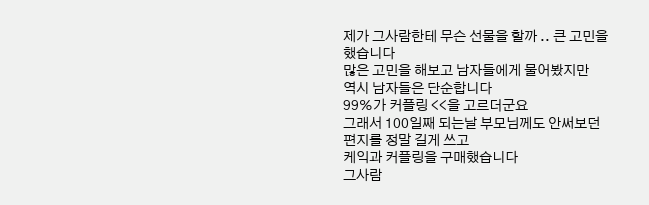제가 그사람한테 무슨 선물을 할까 .. 큰 고민을 했습니다
많은 고민을 해보고 남자들에게 물어봤지만
역시 남자들은 단순합니다
99%가 커플링 <<을 고르더군요
그래서 100일째 되는날 부모님께도 안써보던 편지를 정말 길게 쓰고
케익과 커플링을 구매했습니다
그사람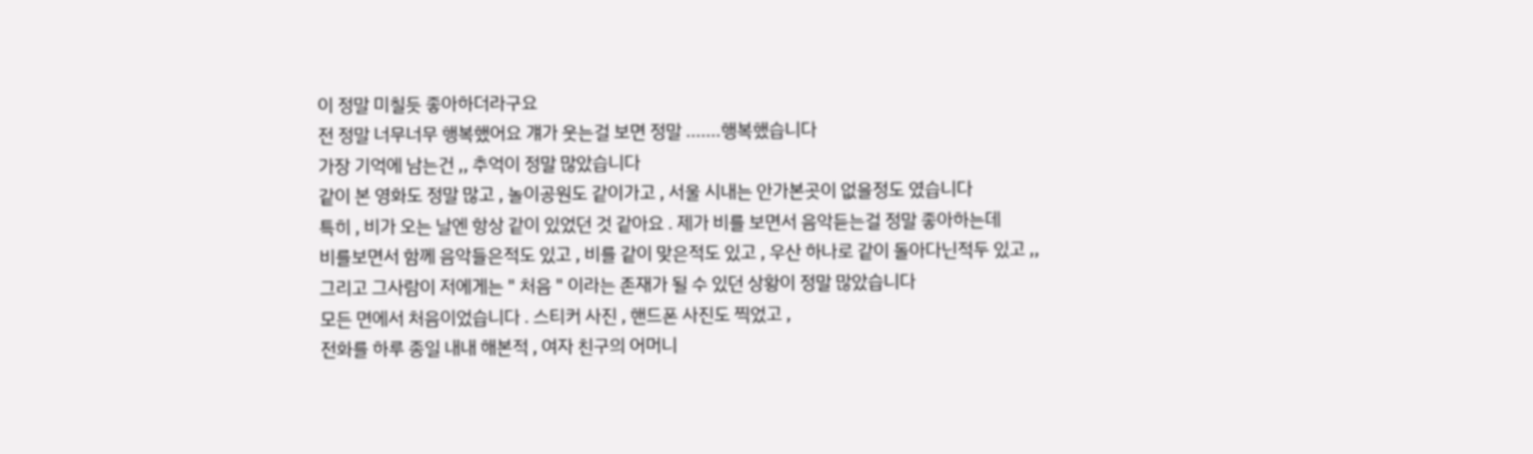이 정말 미칠듯 좋아하더라구요
전 정말 너무너무 행복했어요 걔가 웃는걸 보면 정말 .......행복했습니다
가장 기억에 남는건 ,, 추억이 정말 많았습니다
같이 본 영화도 정말 많고 , 놀이공원도 같이가고 , 서울 시내는 안가본곳이 없을정도 였습니다
특히 , 비가 오는 날엔 항상 같이 있었던 것 같아요 . 제가 비를 보면서 음악듣는걸 정말 좋아하는데
비를보면서 함께 음악들은적도 있고 , 비를 같이 맞은적도 있고 , 우산 하나로 같이 돌아다닌적두 있고 ,,
그리고 그사람이 저에게는 " 처음 " 이라는 존재가 될 수 있던 상황이 정말 많았습니다
모든 면에서 처음이었습니다 . 스티커 사진 , 핸드폰 사진도 찍었고 ,
전화를 하루 종일 내내 해본적 , 여자 친구의 어머니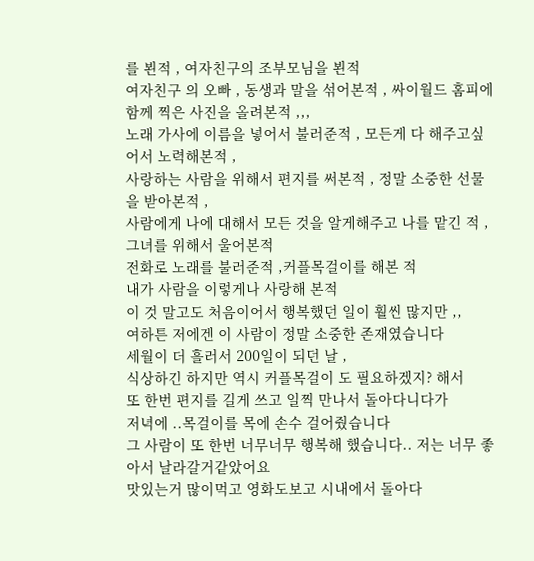를 뵌적 , 여자친구의 조부모님을 뵌적
여자친구 의 오빠 , 동생과 말을 섞어본적 , 싸이월드 홈피에 함께 찍은 사진을 올려본적 ,,,
노래 가사에 이름을 넣어서 불러준적 , 모든게 다 해주고싶어서 노력해본적 ,
사랑하는 사람을 위해서 편지를 써본적 , 정말 소중한 선물을 받아본적 ,
사람에게 나에 대해서 모든 것을 알게해주고 나를 맡긴 적 , 그녀를 위해서 울어본적
전화로 노래를 불러준적 ,커플목걸이를 해본 적
내가 사람을 이렇게나 사랑해 본적
이 것 말고도 처음이어서 행복했던 일이 훨씬 많지만 ,,
여하튼 저에겐 이 사람이 정말 소중한 존재였습니다
세월이 더 흘러서 200일이 되던 날 ,
식상하긴 하지만 역시 커플목걸이 도 필요하겠지? 해서
또 한번 편지를 길게 쓰고 일찍 만나서 돌아다니다가
저녁에 ..목걸이를 목에 손수 걸어줬습니다
그 사람이 또 한번 너무너무 행복해 했습니다.. 저는 너무 좋아서 날라갈거같았어요
맛있는거 많이먹고 영화도보고 시내에서 돌아다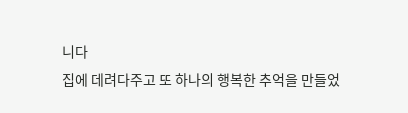니다
집에 데려다주고 또 하나의 행복한 추억을 만들었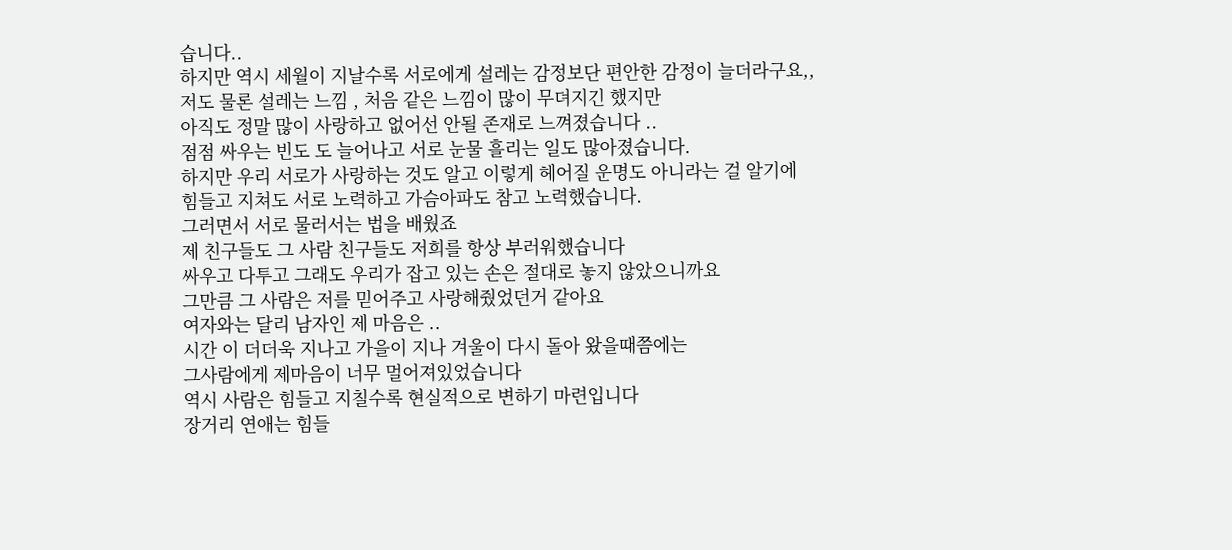습니다..
하지만 역시 세월이 지날수록 서로에게 설레는 감정보단 편안한 감정이 늘더라구요,,
저도 물론 설레는 느낌 , 처음 같은 느낌이 많이 무뎌지긴 했지만
아직도 정말 많이 사랑하고 없어선 안될 존재로 느껴졌습니다 ..
점점 싸우는 빈도 도 늘어나고 서로 눈물 흘리는 일도 많아졌습니다.
하지만 우리 서로가 사랑하는 것도 알고 이렇게 헤어질 운명도 아니라는 걸 알기에
힘들고 지쳐도 서로 노력하고 가슴아파도 참고 노력했습니다.
그러면서 서로 물러서는 법을 배웠죠
제 친구들도 그 사람 친구들도 저희를 항상 부러워했습니다
싸우고 다투고 그래도 우리가 잡고 있는 손은 절대로 놓지 않았으니까요
그만큼 그 사람은 저를 믿어주고 사랑해줬었던거 같아요
여자와는 달리 남자인 제 마음은 ..
시간 이 더더욱 지나고 가을이 지나 겨울이 다시 돌아 왔을때쯤에는
그사람에게 제마음이 너무 멀어져있었습니다
역시 사람은 힘들고 지칠수록 현실적으로 변하기 마련입니다
장거리 연애는 힘들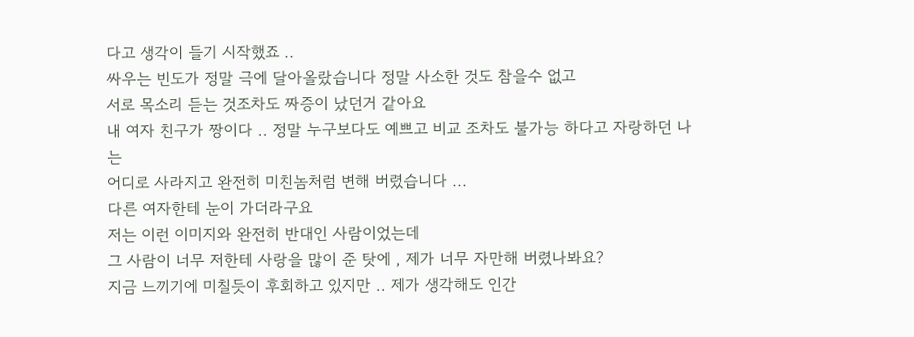다고 생각이 들기 시작했죠 ..
싸우는 빈도가 정말 극에 달아올랐습니다 정말 사소한 것도 참을수 없고
서로 목소리 듣는 것조차도 짜증이 났던거 같아요
내 여자 친구가 짱이다 .. 정말 누구보다도 예쁘고 비교 조차도 불가능 하다고 자랑하던 나는
어디로 사라지고 완전히 미친놈처럼 변해 버렸습니다 ...
다른 여자한테 눈이 가더라구요
저는 이런 이미지와 완전히 반대인 사람이었는데
그 사람이 너무 저한테 사랑을 많이 준 탓에 , 제가 너무 자만해 버렸나봐요?
지금 느끼기에 미칠듯이 후회하고 있지만 .. 제가 생각해도 인간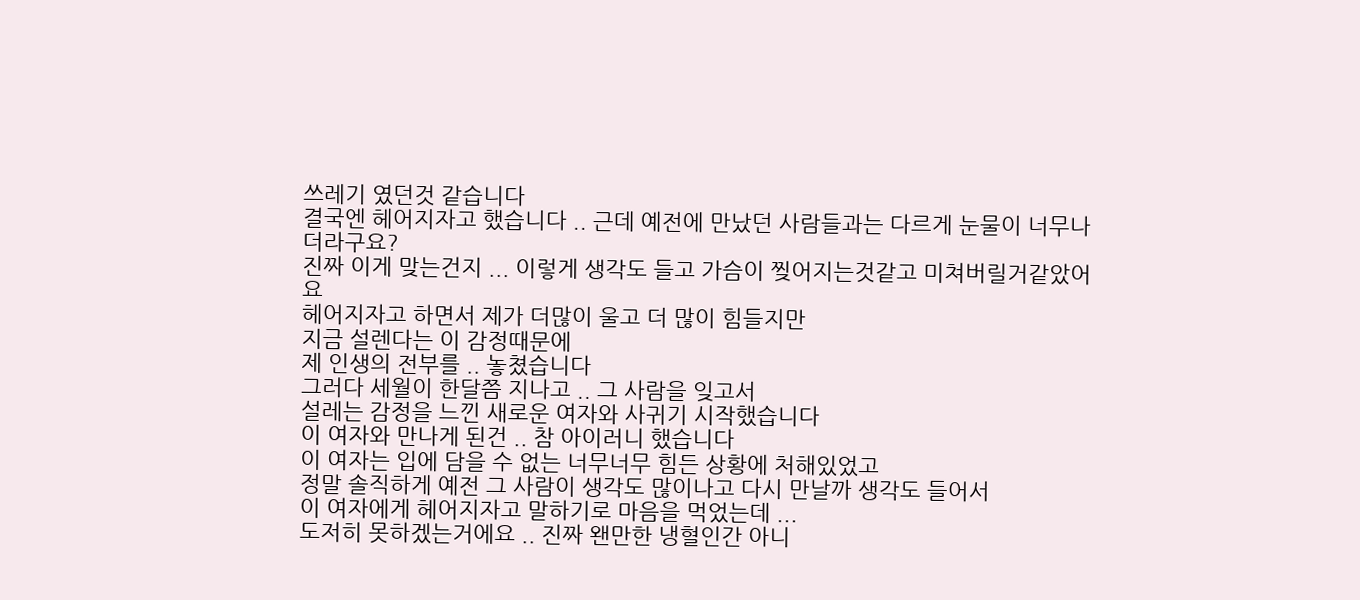쓰레기 였던것 같습니다
결국엔 헤어지자고 했습니다 .. 근데 예전에 만났던 사람들과는 다르게 눈물이 너무나더라구요?
진짜 이게 맞는건지 ... 이렇게 생각도 들고 가슴이 찢어지는것같고 미쳐버릴거같았어요
헤어지자고 하면서 제가 더많이 울고 더 많이 힘들지만
지금 설렌다는 이 감정때문에
제 인생의 전부를 .. 놓쳤습니다
그러다 세월이 한달쯤 지나고 .. 그 사람을 잊고서
설레는 감정을 느낀 새로운 여자와 사귀기 시작했습니다
이 여자와 만나게 된건 .. 참 아이러니 했습니다
이 여자는 입에 담을 수 없는 너무너무 힘든 상황에 처해있었고
정말 솔직하게 예전 그 사람이 생각도 많이나고 다시 만날까 생각도 들어서
이 여자에게 헤어지자고 말하기로 마음을 먹었는데 ...
도저히 못하겠는거에요 .. 진짜 왠만한 냉혈인간 아니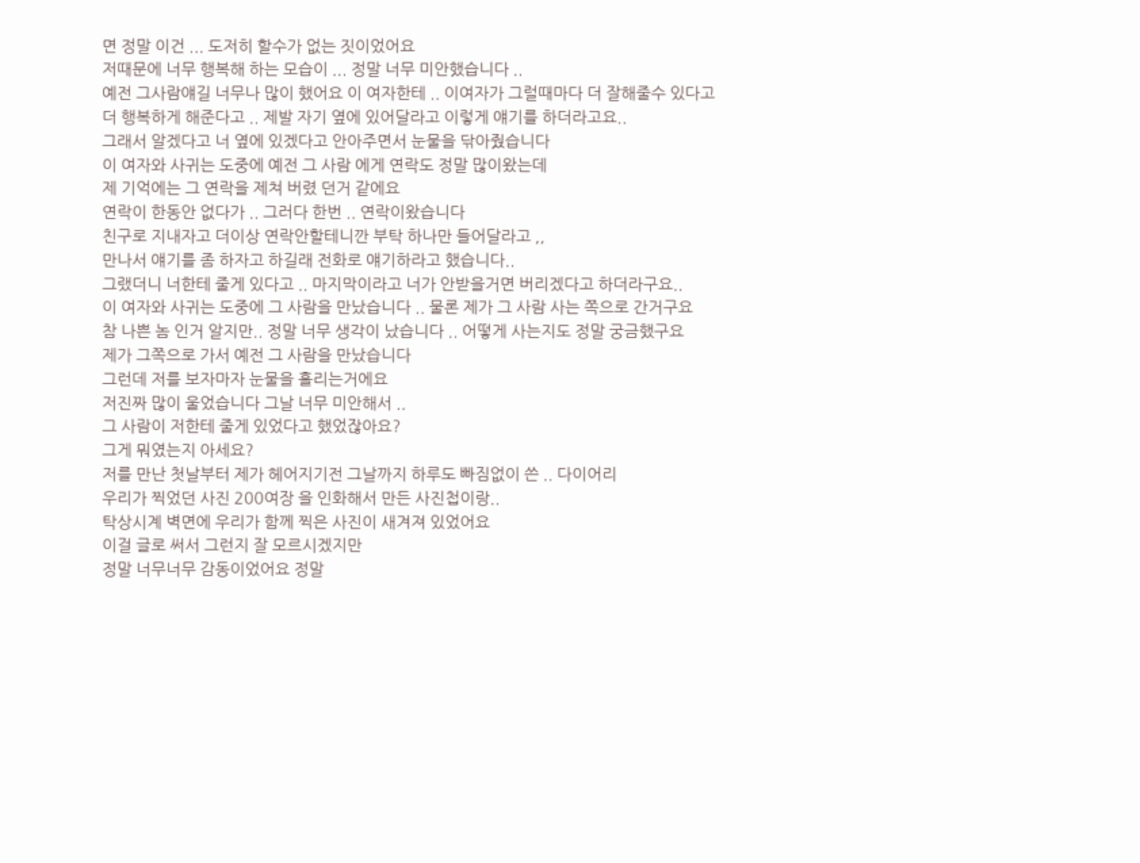면 정말 이건 ... 도저히 할수가 없는 짓이었어요
저때문에 너무 행복해 하는 모습이 ... 정말 너무 미안했습니다 ..
예전 그사람얘길 너무나 많이 했어요 이 여자한테 .. 이여자가 그럴때마다 더 잘해줄수 있다고
더 행복하게 해준다고 .. 제발 자기 옆에 있어달라고 이렇게 얘기를 하더라고요..
그래서 알겠다고 너 옆에 있겠다고 안아주면서 눈물을 닦아줬습니다
이 여자와 사귀는 도중에 예전 그 사람 에게 연락도 정말 많이왔는데
제 기억에는 그 연락을 제쳐 버렸 던거 같에요
연락이 한동안 없다가 .. 그러다 한번 .. 연락이왔습니다
친구로 지내자고 더이상 연락안할테니깐 부탁 하나만 들어달라고 ,,
만나서 얘기를 좀 하자고 하길래 전화로 얘기하라고 했습니다..
그랬더니 너한테 줄게 있다고 .. 마지막이라고 너가 안받을거면 버리겠다고 하더라구요..
이 여자와 사귀는 도중에 그 사람을 만났습니다 .. 물론 제가 그 사람 사는 쪽으로 간거구요
참 나쁜 놈 인거 알지만.. 정말 너무 생각이 났습니다 .. 어떻게 사는지도 정말 궁금했구요
제가 그쪽으로 가서 예전 그 사람을 만났습니다
그런데 저를 보자마자 눈물을 흘리는거에요
저진짜 많이 울었습니다 그날 너무 미안해서 ..
그 사람이 저한테 줄게 있었다고 했었잖아요?
그게 뭐였는지 아세요?
저를 만난 첫날부터 제가 헤어지기전 그날까지 하루도 빠짐없이 쓴 .. 다이어리
우리가 찍었던 사진 200여장 을 인화해서 만든 사진첩이랑..
탁상시계 벽면에 우리가 함께 찍은 사진이 새겨져 있었어요
이걸 글로 써서 그런지 잘 모르시겠지만
정말 너무너무 감동이었어요 정말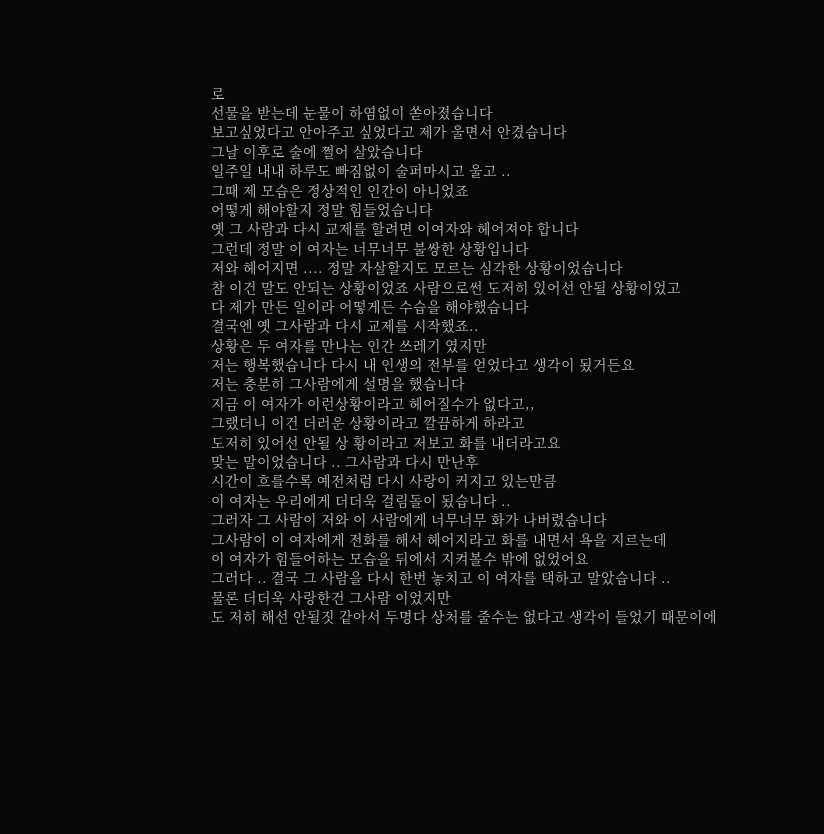로
선물을 받는데 눈물이 하염없이 쏟아졌습니다
보고싶었다고 안아주고 싶었다고 제가 울면서 안겼습니다
그날 이후로 술에 쩔어 살았습니다
일주일 내내 하루도 빠짐없이 술퍼마시고 울고 ..
그때 제 모습은 정상적인 인간이 아니었죠
어떻게 해야할지 정말 힘들었습니다
옛 그 사람과 다시 교제를 할려면 이여자와 헤어져야 합니다
그런데 정말 이 여자는 너무너무 불쌍한 상황입니다
저와 헤어지면 .... 정말 자살할지도 모르는 심각한 상황이었습니다
참 이건 말도 안되는 상황이었죠 사람으로썬 도저히 있어선 안될 상황이었고
다 제가 만든 일이라 어떻게든 수습을 해야했습니다
결국엔 옛 그사람과 다시 교제를 시작했죠..
상황은 두 여자를 만나는 인간 쓰레기 였지만
저는 행복했습니다 다시 내 인생의 전부를 얻었다고 생각이 됬거든요
저는 충분히 그사람에게 설명을 했습니다
지금 이 여자가 이런상황이라고 헤어질수가 없다고,,
그랬더니 이건 더러운 상황이라고 깔끔하게 하라고
도저히 있어선 안될 상 황이라고 저보고 화를 내더라고요
맞는 말이었습니다 .. 그사람과 다시 만난후
시간이 흐를수록 예전처럼 다시 사랑이 커지고 있는만큼
이 여자는 우리에게 더더욱 걸림돌이 됬습니다 ..
그러자 그 사람이 저와 이 사람에게 너무너무 화가 나버렸습니다
그사람이 이 여자에게 전화를 해서 헤어지라고 화를 내면서 욕을 지르는데
이 여자가 힘들어하는 모습을 뒤에서 지켜볼수 밖에 없었어요
그러다 .. 결국 그 사람을 다시 한번 놓치고 이 여자를 택하고 말았습니다 ..
물론 더더욱 사랑한건 그사람 이었지만
도 저히 해선 안될짓 같아서 두명다 상처를 줄수는 없다고 생각이 들었기 때문이에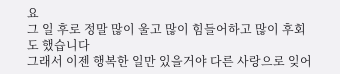요
그 일 후로 정말 많이 울고 많이 힘들어하고 많이 후회도 했습니다
그래서 이젠 행복한 일만 있을거야 다른 사랑으로 잊어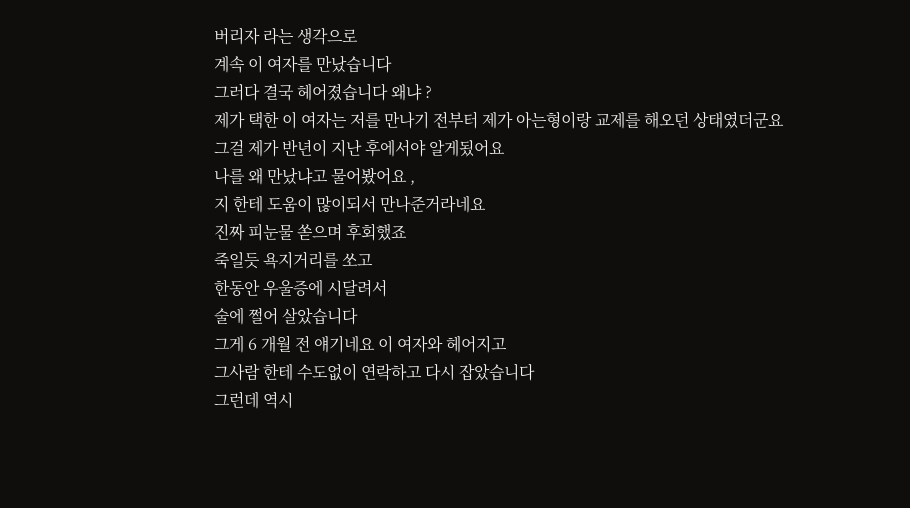버리자 라는 생각으로
계속 이 여자를 만났습니다
그러다 결국 헤어졌습니다 왜냐 ?
제가 택한 이 여자는 저를 만나기 전부터 제가 아는형이랑 교제를 해오던 상태였더군요
그걸 제가 반년이 지난 후에서야 알게됬어요
나를 왜 만났냐고 물어봤어요 ,
지 한테 도움이 많이되서 만나준거라네요
진짜 피눈물 쏟으며 후회했죠
죽일듯 욕지거리를 쏘고
한동안 우울증에 시달려서
술에 쩔어 살았습니다
그게 6 개월 전 얘기네요 이 여자와 헤어지고
그사람 한테 수도없이 연락하고 다시 잡았습니다
그런데 역시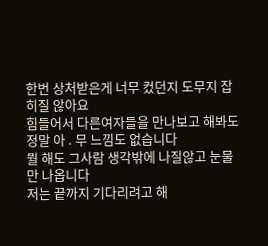한번 상처받은게 너무 컸던지 도무지 잡히질 않아요
힘들어서 다른여자들을 만나보고 해봐도
정말 아 . 무 느낌도 없습니다
뭘 해도 그사람 생각밖에 나질않고 눈물만 나옵니다
저는 끝까지 기다리려고 해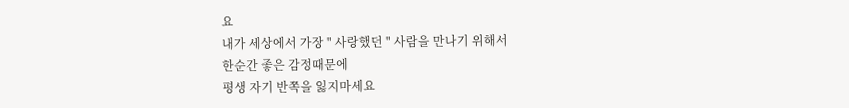요
내가 세상에서 가장 " 사랑했던 " 사람을 만나기 위해서
한순간 좋은 감정때문에
평생 자기 반쪽을 잃지마세요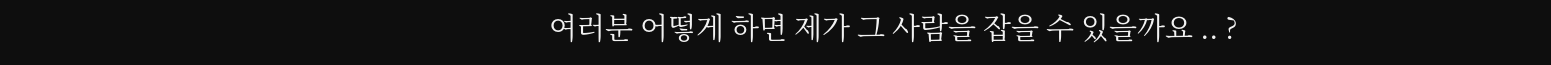여러분 어떻게 하면 제가 그 사람을 잡을 수 있을까요 .. ?